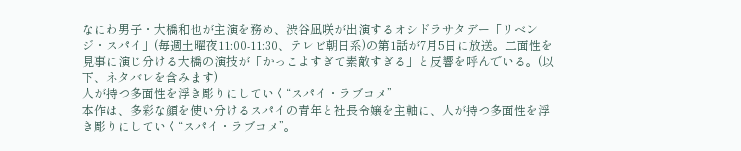なにわ男子・大橋和也が主演を務め、渋谷凪咲が出演するオシドラサタデー「リベンジ・スパイ」(毎週土曜夜11:00-11:30、テレビ朝日系)の第1話が7月5日に放送。二面性を見事に演じ分ける大橋の演技が「かっこよすぎて素敵すぎる」と反響を呼んでいる。(以下、ネタバレを含みます)
人が持つ多面性を浮き彫りにしていく“スパイ・ラブコメ”
本作は、多彩な顔を使い分けるスパイの青年と社長令嬢を主軸に、人が持つ多面性を浮き彫りにしていく“スパイ・ラブコメ”。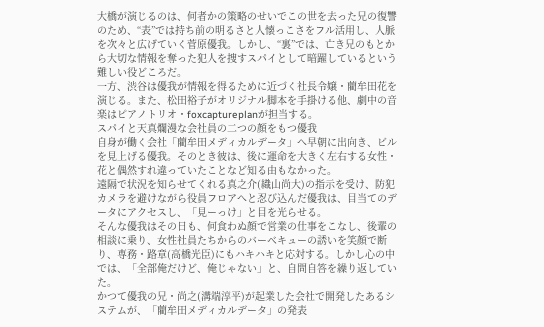大橋が演じるのは、何者かの策略のせいでこの世を去った兄の復讐のため、“表”では持ち前の明るさと人懐っこさをフル活用し、人脈を次々と広げていく菅原優我。しかし、“裏”では、亡き兄のもとから大切な情報を奪った犯人を捜すスパイとして暗躍しているという難しい役どころだ。
一方、渋谷は優我が情報を得るために近づく社長令嬢・藺牟田花を演じる。また、松田裕子がオリジナル脚本を手掛ける他、劇中の音楽はピアノトリオ・foxcaptureplanが担当する。
スパイと天真爛漫な会社員の二つの顔をもつ優我
自身が働く会社「藺牟田メディカルデータ」へ早朝に出向き、ビルを見上げる優我。そのとき彼は、後に運命を大きく左右する女性・花と偶然すれ違っていたことなど知る由もなかった。
遠隔で状況を知らせてくれる真之介(織山尚大)の指示を受け、防犯カメラを避けながら役員フロアへと忍び込んだ優我は、目当てのデータにアクセスし、「見ーっけ」と目を光らせる。
そんな優我はその日も、何食わぬ顔で営業の仕事をこなし、後輩の相談に乗り、女性社員たちからのバーベキューの誘いを笑顔で断り、専務・路章(高橋光臣)にもハキハキと応対する。しかし心の中では、「全部俺だけど、俺じゃない」と、自問自答を繰り返していた。
かつて優我の兄・尚之(溝端淳平)が起業した会社で開発したあるシステムが、「藺牟田メディカルデータ」の発表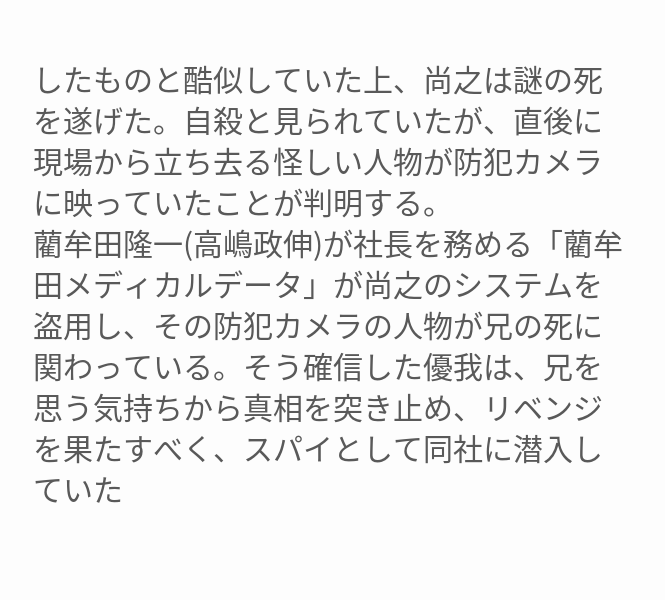したものと酷似していた上、尚之は謎の死を遂げた。自殺と見られていたが、直後に現場から立ち去る怪しい人物が防犯カメラに映っていたことが判明する。
藺牟田隆一(高嶋政伸)が社長を務める「藺牟田メディカルデータ」が尚之のシステムを盗用し、その防犯カメラの人物が兄の死に関わっている。そう確信した優我は、兄を思う気持ちから真相を突き止め、リベンジを果たすべく、スパイとして同社に潜入していた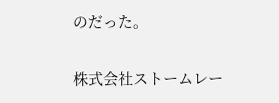のだった。

株式会社ストームレー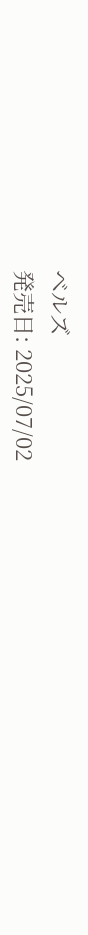ベルズ
発売日: 2025/07/02